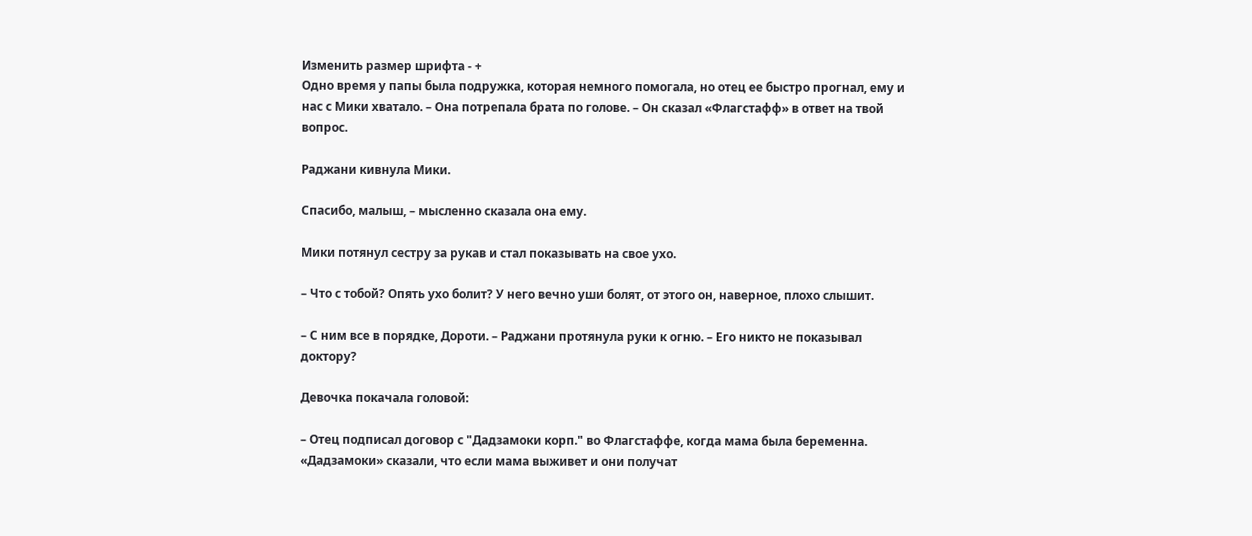Изменить размер шрифта - +
Одно время у папы была подружка, которая немного помогала, но отец ее быстро прогнал, ему и нас с Мики хватало. – Она потрепала брата по голове. – Он сказал «Флагстафф» в ответ на твой вопрос.

Раджани кивнула Мики.

Спасибо, малыш, – мысленно сказала она ему.

Мики потянул сестру за рукав и стал показывать на свое ухо.

– Что с тобой? Опять ухо болит? У него вечно уши болят, от этого он, наверное, плохо слышит.

– С ним все в порядке, Дороти. – Раджани протянула руки к огню. – Его никто не показывал доктору?

Девочка покачала головой:

– Отец подписал договор с "Дадзамоки корп." во Флагстаффе, когда мама была беременна. «Дадзамоки» сказали, что если мама выживет и они получат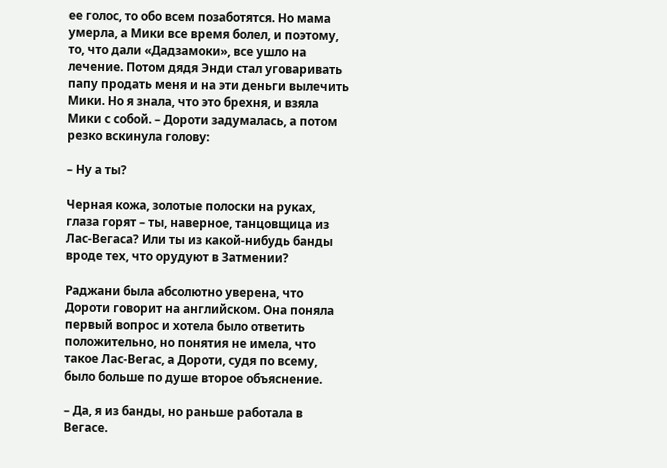ее голос, то обо всем позаботятся. Но мама умерла, а Мики все время болел, и поэтому, то, что дали «Дадзамоки», все ушло на лечение. Потом дядя Энди стал уговаривать папу продать меня и на эти деньги вылечить Мики. Но я знала, что это брехня, и взяла Мики с собой. – Дороти задумалась, а потом резко вскинула голову:

– Ну а ты?

Черная кожа, золотые полоски на руках, глаза горят – ты, наверное, танцовщица из Лас‑Вегаса? Или ты из какой‑нибудь банды вроде тех, что орудуют в Затмении?

Раджани была абсолютно уверена, что Дороти говорит на английском. Она поняла первый вопрос и хотела было ответить положительно, но понятия не имела, что такое Лас‑Вегас, а Дороти, судя по всему, было больше по душе второе объяснение.

– Да, я из банды, но раньше работала в Вегасе.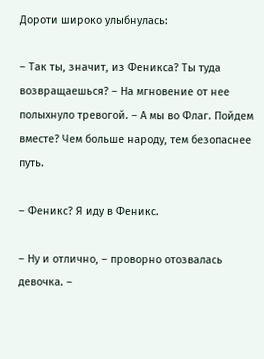Дороти широко улыбнулась:

– Так ты, значит, из Феникса? Ты туда возвращаешься? – На мгновение от нее полыхнуло тревогой. – А мы во Флаг. Пойдем вместе? Чем больше народу, тем безопаснее путь.

– Феникс? Я иду в Феникс.

– Ну и отлично, – проворно отозвалась девочка. –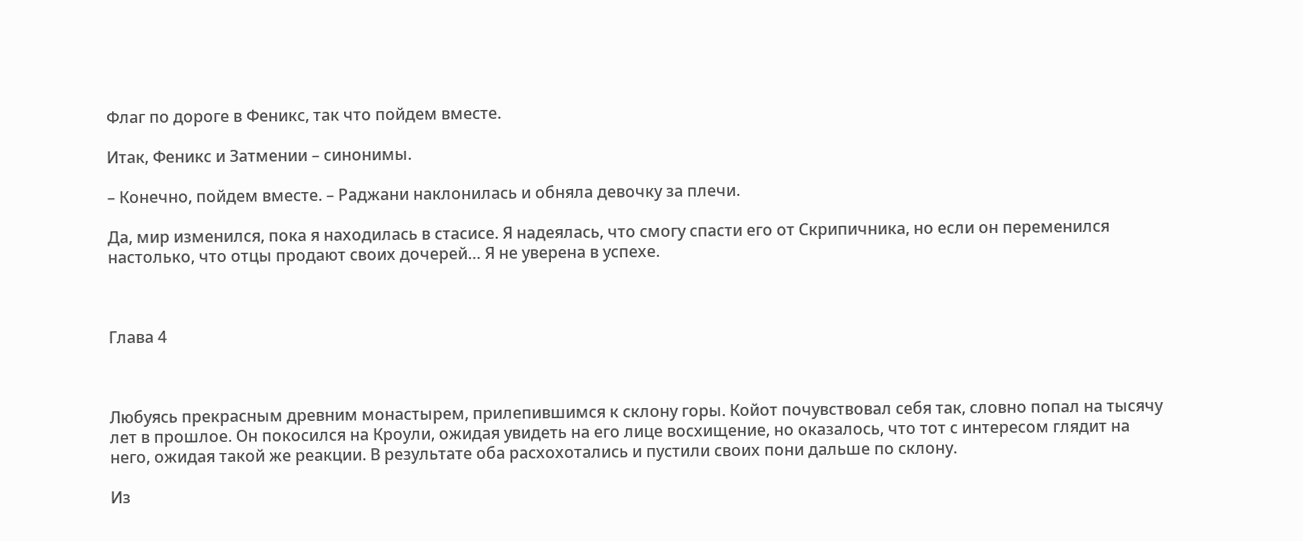Флаг по дороге в Феникс, так что пойдем вместе.

Итак, Феникс и Затмении – синонимы.

– Конечно, пойдем вместе. – Раджани наклонилась и обняла девочку за плечи.

Да, мир изменился, пока я находилась в стасисе. Я надеялась, что смогу спасти его от Скрипичника, но если он переменился настолько, что отцы продают своих дочерей… Я не уверена в успехе.



Глава 4



Любуясь прекрасным древним монастырем, прилепившимся к склону горы. Койот почувствовал себя так, словно попал на тысячу лет в прошлое. Он покосился на Кроули, ожидая увидеть на его лице восхищение, но оказалось, что тот с интересом глядит на него, ожидая такой же реакции. В результате оба расхохотались и пустили своих пони дальше по склону.

Из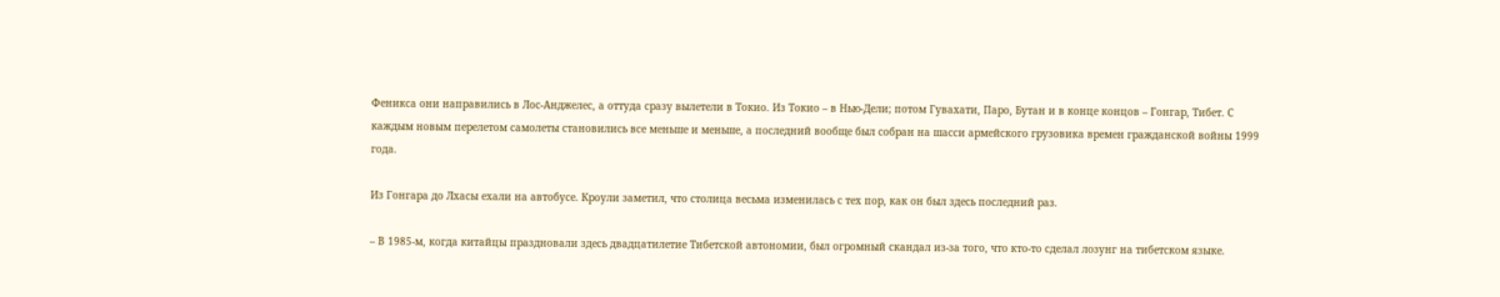Феникса они направились в Лос‑Анджелес, а оттуда сразу вылетели в Токио. Из Токио – в Нью‑Дели; потом Гувахати, Паро, Бутан и в конце концов – Гонгар, Тибет. С каждым новым перелетом самолеты становились все меньше и меньше, а последний вообще был собран на шасси армейского грузовика времен гражданской войны 1999 года.

Из Гонгара до Лхасы ехали на автобусе. Кроули заметил, что столица весьма изменилась с тех пор, как он был здесь последний раз.

– В 1985‑м, когда китайцы праздновали здесь двадцатилетие Тибетской автономии, был огромный скандал из‑за того, что кто‑то сделал лозунг на тибетском языке.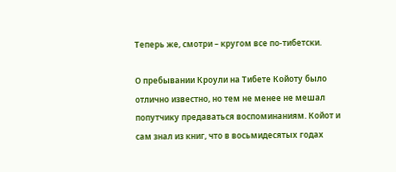Теперь же, смотри – кругом все по‑тибетски.

О пребывании Кроули на Тибете Койоту было отлично известно, но тем не менее не мешал попутчику предаваться воспоминаниям. Койот и сам знал из книг, что в восьмидесятых годах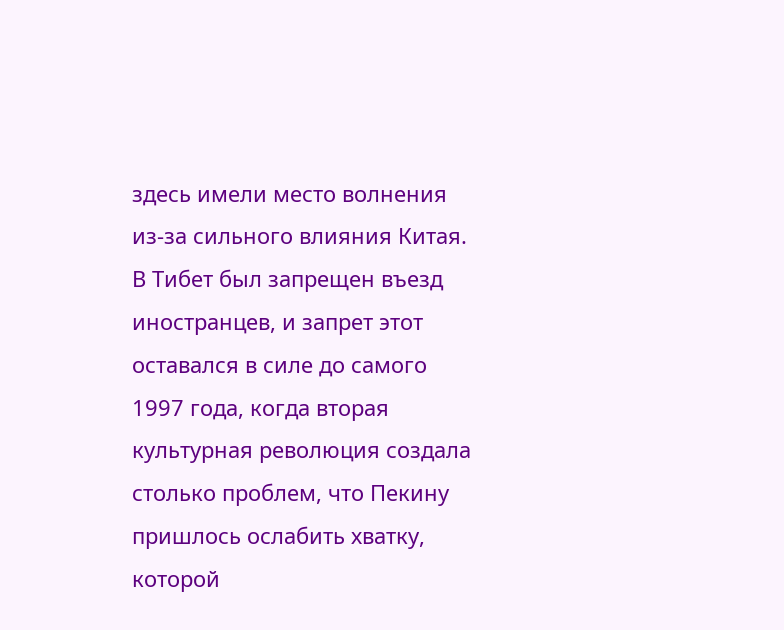здесь имели место волнения из‑за сильного влияния Китая. В Тибет был запрещен въезд иностранцев, и запрет этот оставался в силе до самого 1997 года, когда вторая культурная революция создала столько проблем, что Пекину пришлось ослабить хватку, которой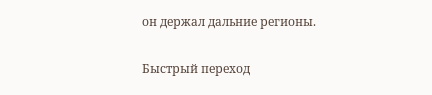он держал дальние регионы.

Быстрый переход